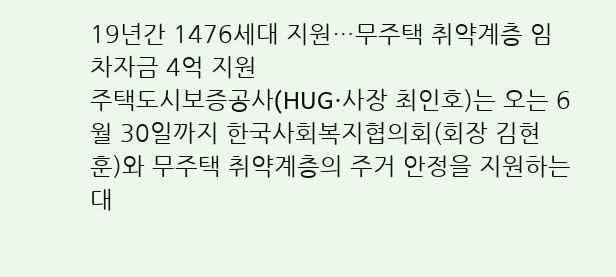19년간 1476세대 지원…무주택 취약계층 임차자금 4억 지원
주택도시보증공사(HUG·사장 최인호)는 오는 6월 30일까지 한국사회복지협의회(회장 김현훈)와 무주택 취약계층의 주거 안정을 지원하는 대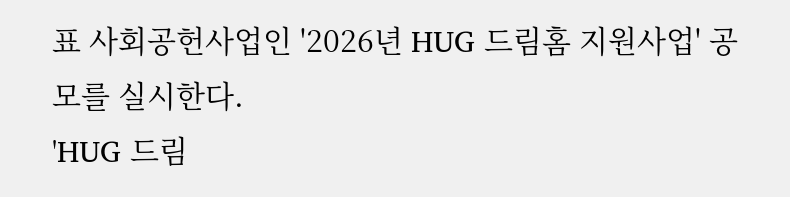표 사회공헌사업인 '2026년 HUG 드림홈 지원사업' 공모를 실시한다.
'HUG 드림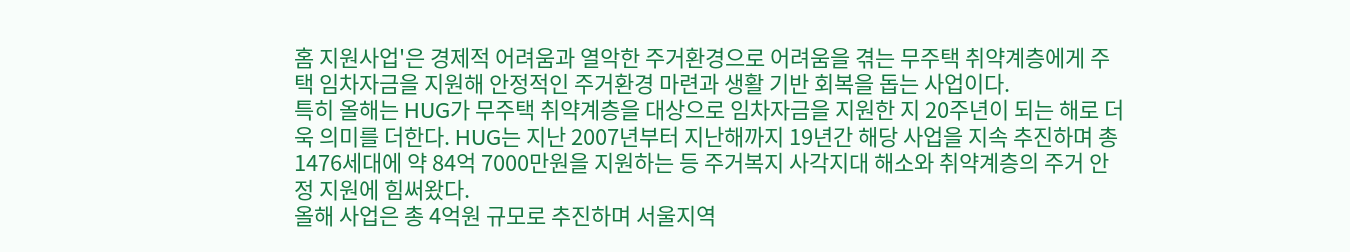홈 지원사업'은 경제적 어려움과 열악한 주거환경으로 어려움을 겪는 무주택 취약계층에게 주택 임차자금을 지원해 안정적인 주거환경 마련과 생활 기반 회복을 돕는 사업이다.
특히 올해는 HUG가 무주택 취약계층을 대상으로 임차자금을 지원한 지 20주년이 되는 해로 더욱 의미를 더한다. HUG는 지난 2007년부터 지난해까지 19년간 해당 사업을 지속 추진하며 총 1476세대에 약 84억 7000만원을 지원하는 등 주거복지 사각지대 해소와 취약계층의 주거 안정 지원에 힘써왔다.
올해 사업은 총 4억원 규모로 추진하며 서울지역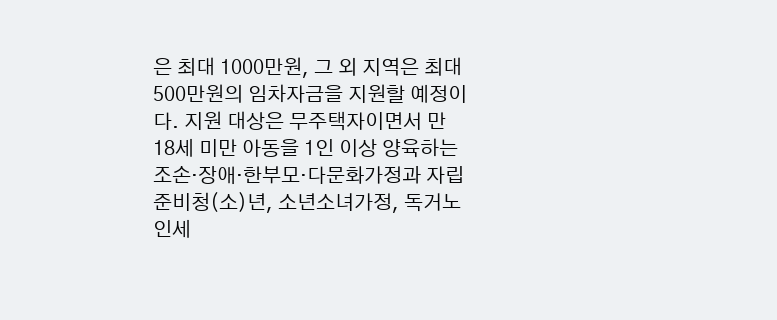은 최대 1000만원, 그 외 지역은 최대 500만원의 임차자금을 지원할 예정이다. 지원 대상은 무주택자이면서 만 18세 미만 아동을 1인 이상 양육하는 조손·장애·한부모·다문화가정과 자립준비청(소)년, 소년소녀가정, 독거노인세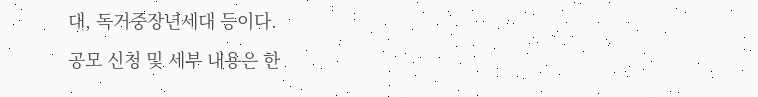대, 독거중장년세대 등이다.
공모 신청 및 세부 내용은 한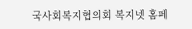국사회복지협의회 복지넷 홈페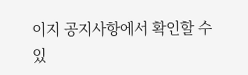이지 공지사항에서 확인할 수 있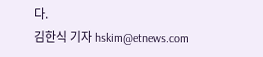다.
김한식 기자 hskim@etnews.com